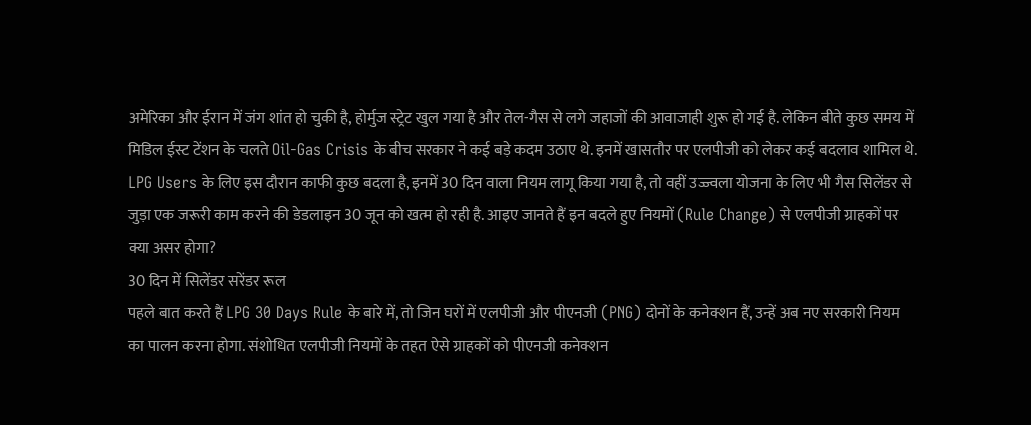अमेरिका और ईरान में जंग शांत हो चुकी है, होर्मुज स्ट्रेट खुल गया है और तेल-गैस से लगे जहाजों की आवाजाही शुरू हो गई है. लेकिन बीते कुछ समय में मिडिल ईस्ट टेंशन के चलते Oil-Gas Crisis के बीच सरकार ने कई बड़े कदम उठाए थे. इनमें खासतौर पर एलपीजी को लेकर कई बदलाव शामिल थे.
LPG Users के लिए इस दौरान काफी कुछ बदला है, इनमें 30 दिन वाला नियम लागू किया गया है, तो वहीं उज्ज्वला योजना के लिए भी गैस सिलेंडर से जुड़ा एक जरूरी काम करने की डेडलाइन 30 जून को खत्म हो रही है. आइए जानते हैं इन बदले हुए नियमों (Rule Change) से एलपीजी ग्राहकों पर क्या असर होगा?
30 दिन में सिलेंडर सरेंडर रूल
पहले बात करते हैं LPG 30 Days Rule के बारे में, तो जिन घरों में एलपीजी और पीएनजी (PNG) दोनों के कनेक्शन हैं, उन्हें अब नए सरकारी नियम का पालन करना होगा. संशोधित एलपीजी नियमों के तहत ऐसे ग्राहकों को पीएनजी कनेक्शन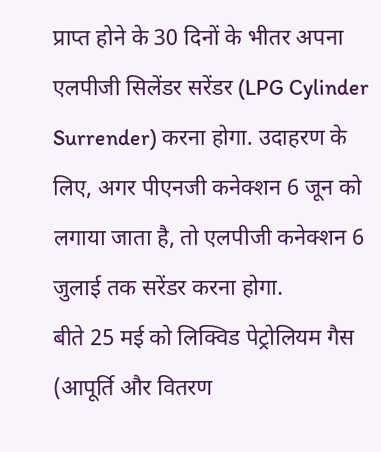प्राप्त होने के 30 दिनों के भीतर अपना एलपीजी सिलेंडर सरेंडर (LPG Cylinder Surrender) करना होगा. उदाहरण के लिए, अगर पीएनजी कनेक्शन 6 जून को लगाया जाता है, तो एलपीजी कनेक्शन 6 जुलाई तक सरेंडर करना होगा.
बीते 25 मई को लिक्विड पेट्रोलियम गैस (आपूर्ति और वितरण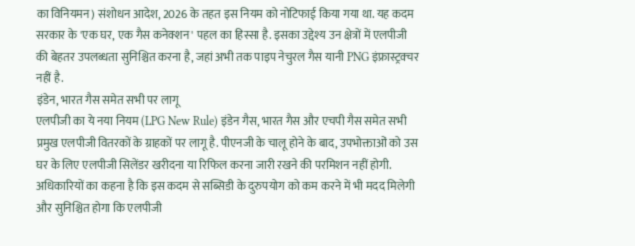का विनियमन) संशोधन आदेश, 2026 के तहत इस नियम को नोटिफाई किया गया था. यह कदम सरकार के 'एक घर, एक गैस कनेक्शन' पहल का हिस्सा है. इसका उद्देश्य उन क्षेत्रों में एलपीजी की बेहतर उपलब्धता सुनिश्चित करना है, जहां अभी तक पाइप नेचुरल गैस यानी PNG इंफ्रास्ट्रक्चर नहीं है.
इंडेन, भारत गैस समेत सभी पर लागू
एलपीजी का ये नया नियम (LPG New Rule) इंडेन गैस, भारत गैस और एचपी गैस समेत सभी प्रमुख एलपीजी वितरकों के ग्राहकों पर लागू है. पीएनजी के चालू होने के बाद, उपभोक्ताओं को उस घर के लिए एलपीजी सिलेंडर खरीदना या रिफिल करना जारी रखने की परमिशन नहीं होगी. अधिकारियों का कहना है कि इस कदम से सब्सिडी के दुरुपयोग को कम करने में भी मदद मिलेगी और सुनिश्चित होगा कि एलपीजी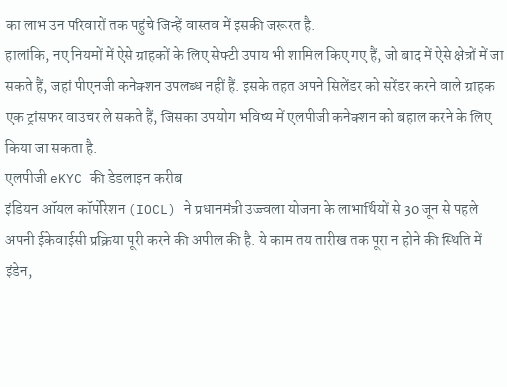का लाभ उन परिवारों तक पहुंचे जिन्हें वास्तव में इसकी जरूरत है.
हालांकि, नए नियमों में ऐसे ग्राहकों के लिए सेफ्टी उपाय भी शामिल किए गए हैं, जो बाद में ऐसे क्षेत्रों में जा सकते हैं, जहां पीएनजी कनेक्शन उपलब्ध नहीं हैं. इसके तहत अपने सिलेंडर को सरेंडर करने वाले ग्राहक एक ट्रांसफर वाउचर ले सकते हैं, जिसका उपयोग भविष्य में एलपीजी कनेक्शन को बहाल करने के लिए किया जा सकता है.
एलपीजी eKYC की डेडलाइन करीब
इंडियन ऑयल कॉर्पोरेशन (IOCL) ने प्रधानमंत्री उज्ज्वला योजना के लाभार्थियों से 30 जून से पहले अपनी ईकेवाईसी प्रक्रिया पूरी करने की अपील की है. ये काम तय तारीख तक पूरा न होने की स्थिति में इंडेन,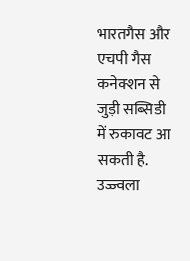भारतगैस और एचपी गैस कनेक्शन से जुड़ी सब्सिडी में रुकावट आ सकती है.
उज्ज्वला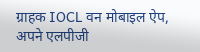ग्राहक IOCL वन मोबाइल ऐप, अपने एलपीजी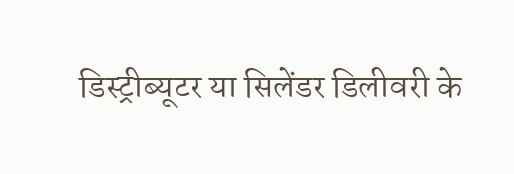डिस्ट्रीब्यूटर या सिलेंडर डिलीवरी के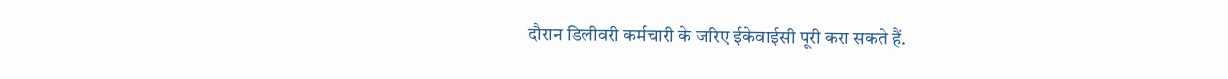दौरान डिलीवरी कर्मचारी के जरिए ईकेवाईसी पूरी करा सकते हैं.